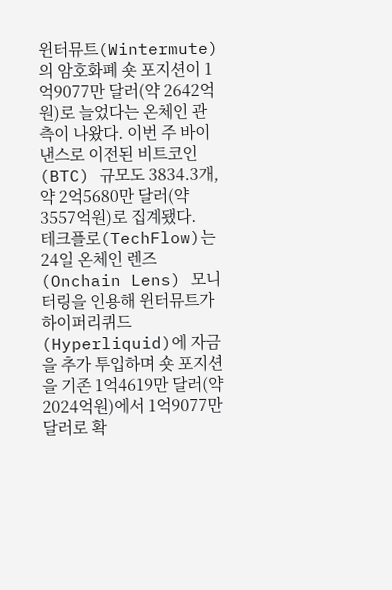윈터뮤트(Wintermute)의 암호화폐 숏 포지션이 1억9077만 달러(약 2642억원)로 늘었다는 온체인 관측이 나왔다. 이번 주 바이낸스로 이전된 비트코인(BTC) 규모도 3834.3개, 약 2억5680만 달러(약 3557억원)로 집계됐다.
테크플로(TechFlow)는 24일 온체인 렌즈(Onchain Lens) 모니터링을 인용해 윈터뮤트가 하이퍼리퀴드(Hyperliquid)에 자금을 추가 투입하며 숏 포지션을 기존 1억4619만 달러(약 2024억원)에서 1억9077만 달러로 확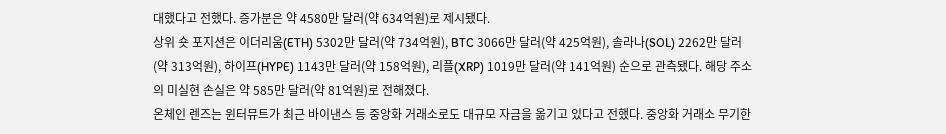대했다고 전했다. 증가분은 약 4580만 달러(약 634억원)로 제시됐다.
상위 숏 포지션은 이더리움(ETH) 5302만 달러(약 734억원), BTC 3066만 달러(약 425억원), 솔라나(SOL) 2262만 달러(약 313억원), 하이프(HYPE) 1143만 달러(약 158억원), 리플(XRP) 1019만 달러(약 141억원) 순으로 관측됐다. 해당 주소의 미실현 손실은 약 585만 달러(약 81억원)로 전해졌다.
온체인 렌즈는 윈터뮤트가 최근 바이낸스 등 중앙화 거래소로도 대규모 자금을 옮기고 있다고 전했다. 중앙화 거래소 무기한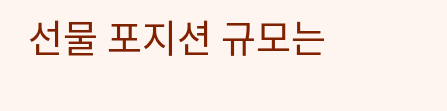선물 포지션 규모는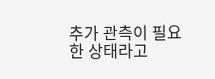추가 관측이 필요한 상태라고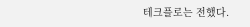테크플로는 전했다.